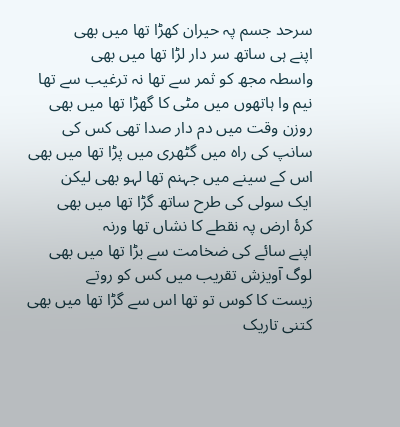سرحد جسم پہ حیران کھڑا تھا میں بھی
اپنے ہی ساتھ سر دار لڑا تھا میں بھی
واسطہ مجھ کو ثمر سے تھا نہ ترغیب سے تھا
نیم وا ہاتھوں میں مٹی کا گھڑا تھا میں بھی
روزن وقت میں دم دار صدا تھی کس کی
سانپ کی راہ میں گٹھری میں پڑا تھا میں بھی
اس کے سینے میں جہنم تھا لہو بھی لیکن
ایک سولی کی طرح ساتھ گڑا تھا میں بھی
کرۂ ارض پہ نقطے کا نشاں تھا ورنہ
اپنے سائے کی ضخامت سے بڑا تھا میں بھی
لوگ آویزش تقریب میں کس کو روتے
زیست کا کوس تو تھا اس سے گڑا تھا میں بھی
کتنی تاریک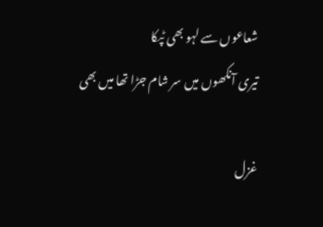شعاعوں سے لہو بھی ٹپکا
تیری آنکھوں میں سر شام جڑا تھا میں بھی

غزل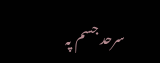سرحد جسم پہ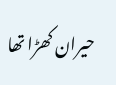حیران کھڑا تھا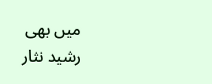میں بھی
رشید نثار